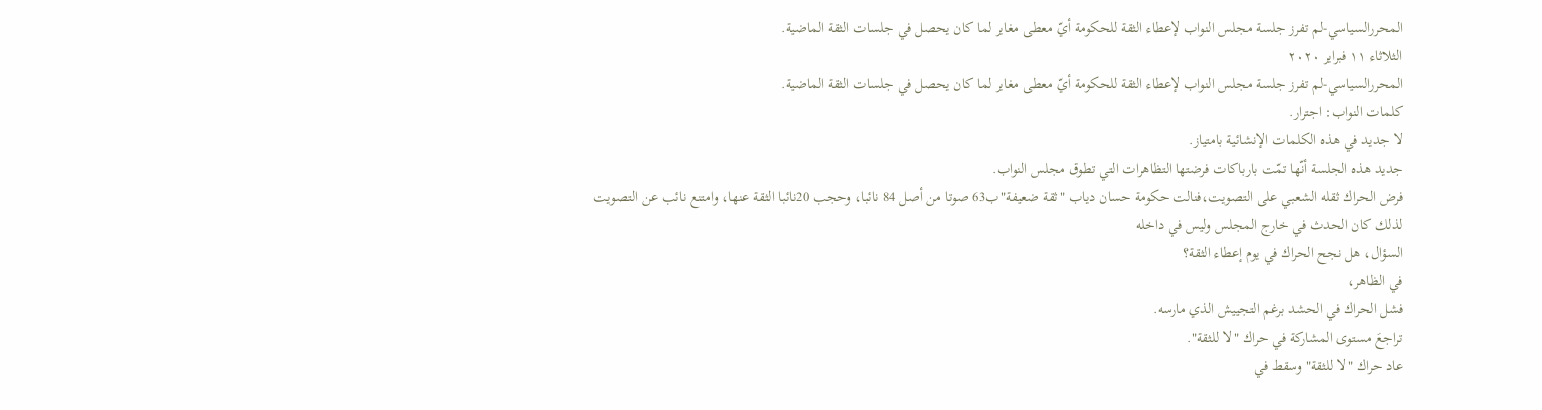المحررالسياسي-لم تفرز جلسة مجلس النواب لإعطاء الثقة للحكومة أيّ معطى مغاير لما كان يحصل في جلسات الثقة الماضية.
الثلاثاء ١١ فبراير ٢٠٢٠
المحررالسياسي-لم تفرز جلسة مجلس النواب لإعطاء الثقة للحكومة أيّ معطى مغاير لما كان يحصل في جلسات الثقة الماضية.
كلمات النواب: اجترار.
لا جديد في هذه الكلمات الإنشائية بامتياز.
جديد هذه الجلسة أنّها تمّت بارباكات فرضتها التظاهرات التي تطوق مجلس النواب.
فرض الحراك ثقله الشعبي على التصويت،فنالت حكومة حسان دياب "ثقة ضعيفة"ب63 صوتا من أصل 84 نائبا، وحجب 20نائبا الثقة عنها، وامتنع نائب عن التصويت
لذلك كان الحدث في خارج المجلس وليس في داخله
السؤال، هل نجح الحراك في يوم إعطاء الثقة؟
في الظاهر،
فشل الحراك في الحشد برغم التجييش الذي مارسه.
تراجعَ مستوى المشاركة في حراك "لا للثقة".
عاد حراك "لا للثقة" وسقط في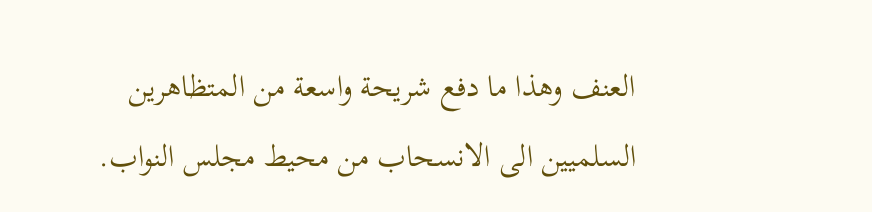العنف وهذا ما دفع شريحة واسعة من المتظاهرين السلميين الى الانسحاب من محيط مجلس النواب.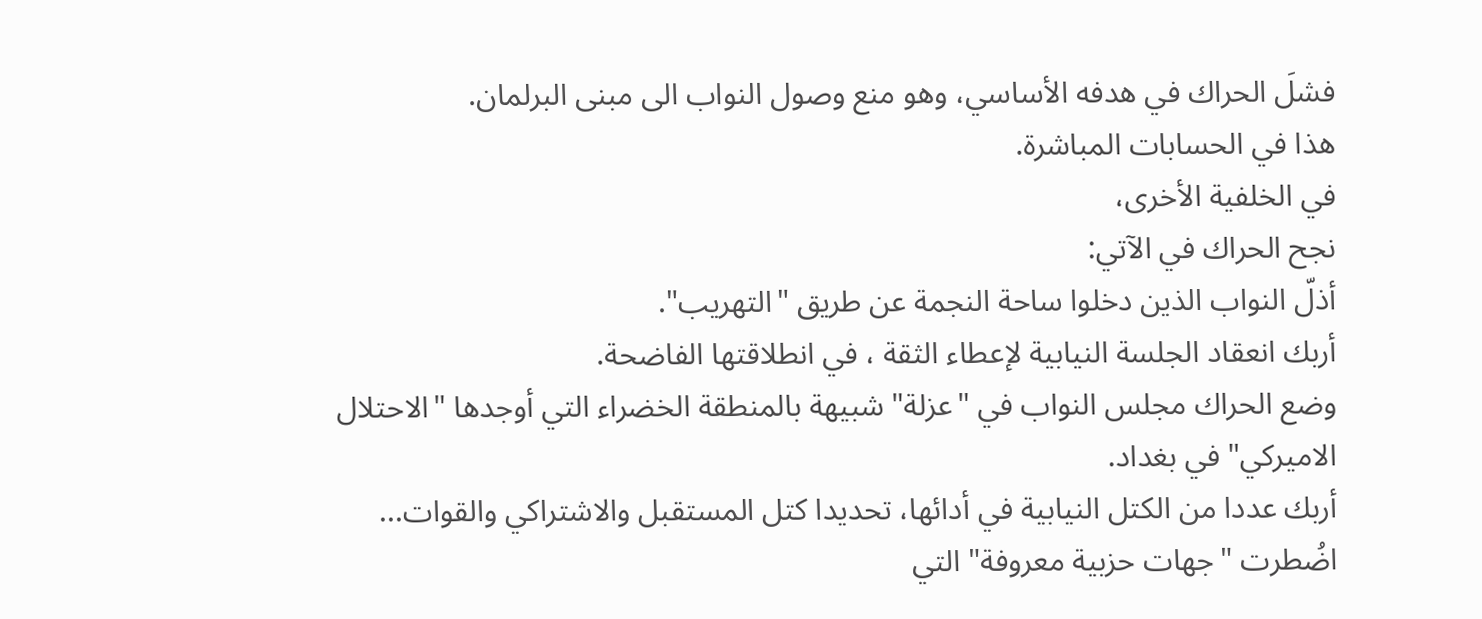فشلَ الحراك في هدفه الأساسي، وهو منع وصول النواب الى مبنى البرلمان.
هذا في الحسابات المباشرة.
في الخلفية الأخرى،
نجح الحراك في الآتي:
أذلّ النواب الذين دخلوا ساحة النجمة عن طريق "التهريب".
أربك انعقاد الجلسة النيابية لإعطاء الثقة ، في انطلاقتها الفاضحة.
وضع الحراك مجلس النواب في "عزلة" شبيهة بالمنطقة الخضراء التي أوجدها "الاحتلال الاميركي" في بغداد.
أربك عددا من الكتل النيابية في أدائها، تحديدا كتل المستقبل والاشتراكي والقوات...
اضُطرت "جهات حزبية معروفة" التي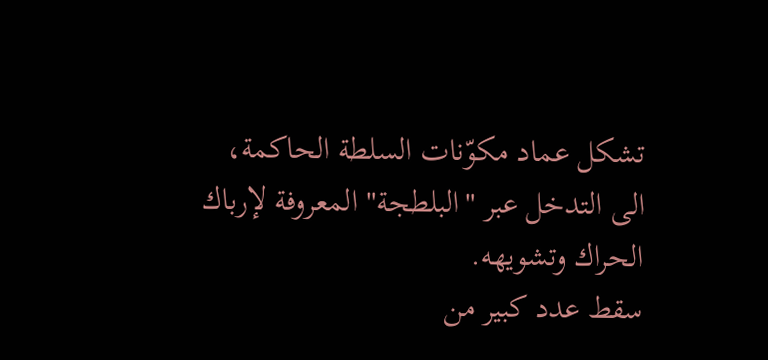تشكل عماد مكوّنات السلطة الحاكمة، الى التدخل عبر "البلطجة" المعروفة لإرباك الحراك وتشويهه.
سقط عدد كبير من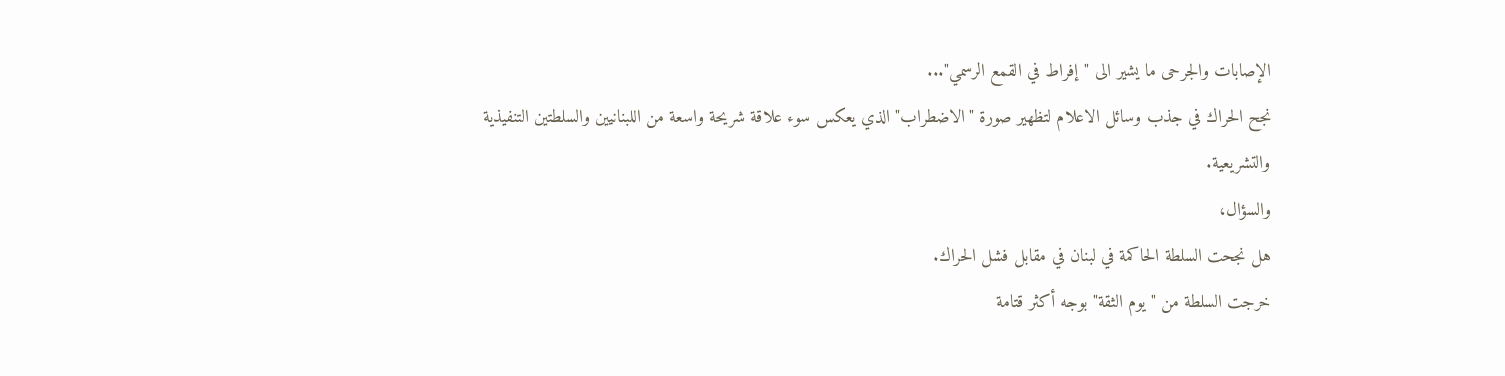الإصابات والجرحى ما يشير الى "إفراط في القمع الرسمي"...
نجح الحراك في جذب وسائل الاعلام لتظهير صورة "الاضطراب" الذي يعكس سوء علاقة شريحة واسعة من اللبنانيين والسلطتين التنفيذية والتشريعية.
والسؤال،
هل نجحت السلطة الحاكمة في لبنان في مقابل فشل الحراك.
خرجت السلطة من "يوم الثقة" بوجه أكثر قتامة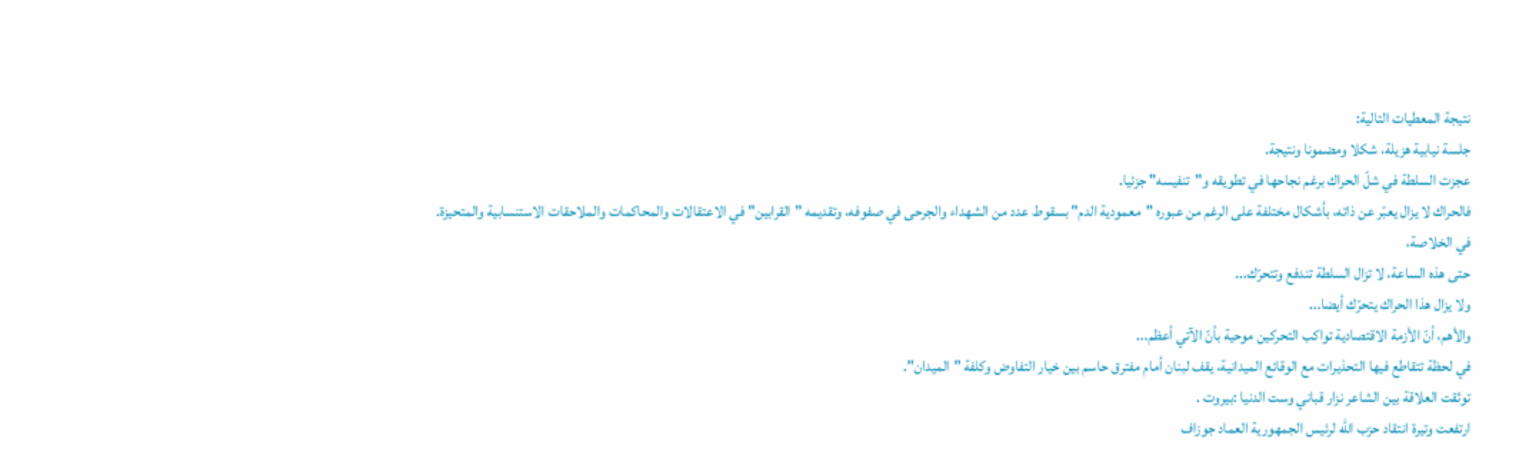نتيجة المعطيات التالية:
جلسة نيابية هزيلة، شكلا ومضمونا ونتيجة.
عجزت السلطة في شلّ الحراك برغم نجاحها في تطويقه و"تنفيسه" جزئيا.
فالحراك لا يزال يعبّر عن ذاته، بأشكال مختلفة على الرغم من عبوره "معمودية الدم" بسقوط عدد من الشهداء والجرحى في صفوفه، وتقديمه "القرابين" في الاعتقالات والمحاكمات والملاحقات الاستنسابية والمتحيزة.
في الخلاصة،
حتى هذه الساعة، لا تزال السلطة تندفع وتتحرّك...
ولا يزال هذا الحراك يتحرّك أيضا...
والأهم، أنّ الأزمة الاقتصادية تواكب التحركين موحية بأنّ الآتي أعظم...
في لحظة تتقاطع فيها التحذيرات مع الوقائع الميدانية، يقف لبنان أمام مفترق حاسم بين خيار التفاوض وكلفة "الميدان".
توثقت العلاقة بين الشاعر نزار قباني وست الدنيا :بيروت .
ارتفعت وتيرة انتقاد حزب الله لرئيس الجمهورية العماد جوزاف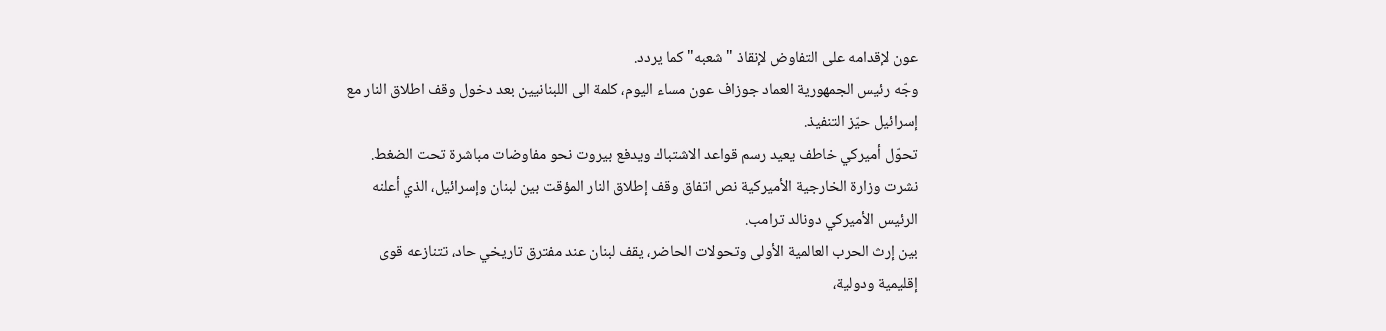عون لإقدامه على التفاوض لإنقاذ " شعبه" كما يردد.
وجّه رئيس الجمهورية العماد جوزاف عون مساء اليوم، كلمة الى اللبنانيين بعد دخول وقف اطلاق النار مع إسرائيل حيّز التنفيذ.
تحوّل أميركي خاطف يعيد رسم قواعد الاشتباك ويدفع بيروت نحو مفاوضات مباشرة تحت الضغط.
نشرت وزارة الخارجية الأميركية نص اتفاق وقف إطلاق النار المؤقت بين لبنان وإسرائيل، الذي أعلنه الرئيس الأميركي دونالد ترامب.
بين إرث الحرب العالمية الأولى وتحولات الحاضر، يقف لبنان عند مفترق تاريخي حاد، تتنازعه قوى إقليمية ودولية،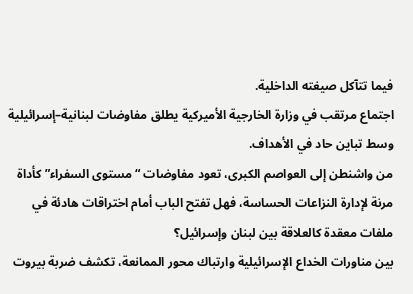فيما تتآكل صيغته الداخلية.
اجتماع مرتقب في وزارة الخارجية الأميركية يطلق مفاوضات لبنانية–إسرائيلية وسط تباين حاد في الأهداف.
من واشنطن إلى العواصم الكبرى، تعود مفاوضات “مستوى السفراء” كأداة مرنة لإدارة النزاعات الحساسة، فهل تفتح الباب أمام اختراقات هادئة في ملفات معقدة كالعلاقة بين لبنان وإسرائيل؟
بين مناورات الخداع الإسرائيلية وارتباك محور الممانعة، تكشف ضربة بيروت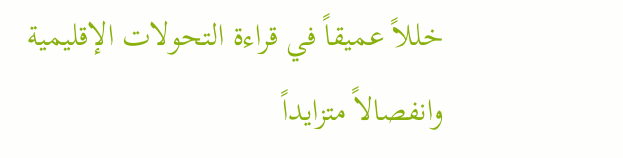خللاً عميقاً في قراءة التحولات الإقليمية وانفصالاً متزايداً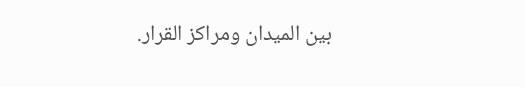بين الميدان ومراكز القرار.